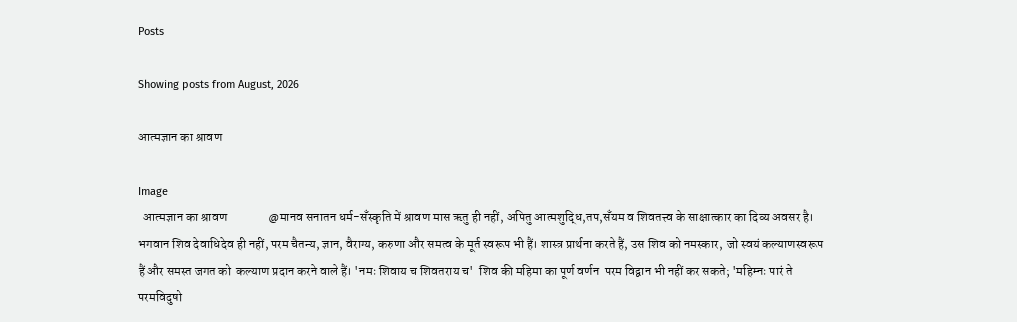Posts

Showing posts from August, 2026

आत्मज्ञान का श्रावण

Image
  आत्मज्ञान का श्रावण                @मानव सनातन धर्म-सँस्कृति में श्रावण मास ऋतु ही नहीं, अपितु आत्मशुद्धि,तप,सँयम व शिवतत्त्व के साक्षात्कार का दिव्य अवसर है। भगवान शिव देवाधिदेव ही नहीं, परम चैतन्य, ज्ञान, वैराग्य, करुणा और समत्व के मूर्त स्वरूप भी हैं। शास्त्र प्रार्थना करते हैं, उस शिव को नमस्कार,  जो स्वयं कल्याणस्वरूप हैं और समस्त जगत को  कल्याण प्रदान करने वाले हैं। 'नमः शिवाय च शिवतराय च'  शिव की महिमा का पूर्ण वर्णन  परम विद्वान भी नहीं कर सकते; 'महिम्नः पारं ते परमविदुषो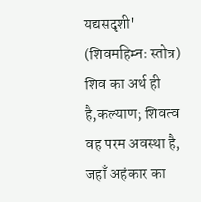यद्यसदृशी'  (शिवमहिम्नः स्तोत्र) शिव का अर्थ ही है,कल्याण; शिवत्व वह परम अवस्था है, जहाँ अहंकार का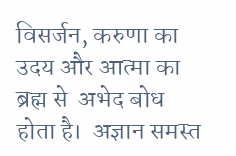विसर्जन, करुणा का उदय और आत्मा का ब्रह्म से  अभेद बोध होता है।  अज्ञान समस्त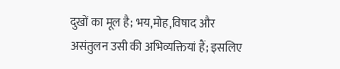दुखों का मूल है; भय,मोह,विषाद और असंतुलन उसी की अभिव्यक्तियां हैं; इसलिए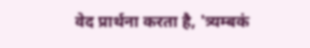वेद प्रार्थना करता है, 'त्र्यम्बकं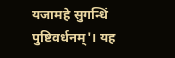यजामहे सुगन्धिं पुष्टिवर्धनम्'। यह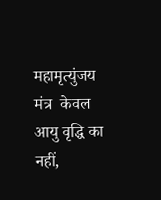महामृत्युंजय मंत्र  केवल आयु वृद्धि का नहीं,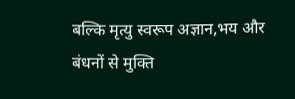बल्कि मृत्यु स्वरूप अज्ञान,भय और बंधनों से मुक्ति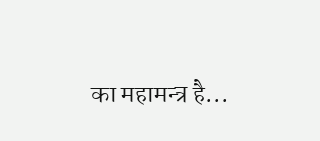का महामन्त्र है...